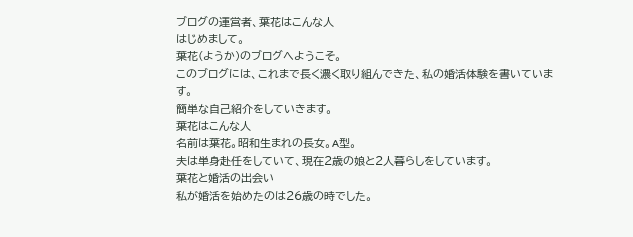ブログの運営者、葉花はこんな人
はじめまして。
葉花(ようか)のブログへようこそ。
このブログには、これまで長く濃く取り組んできた、私の婚活体験を書いています。
簡単な自己紹介をしていきます。
葉花はこんな人
名前は葉花。昭和生まれの長女。A型。
夫は単身赴任をしていて、現在2歳の娘と2人暮らしをしています。
葉花と婚活の出会い
私が婚活を始めたのは26歳の時でした。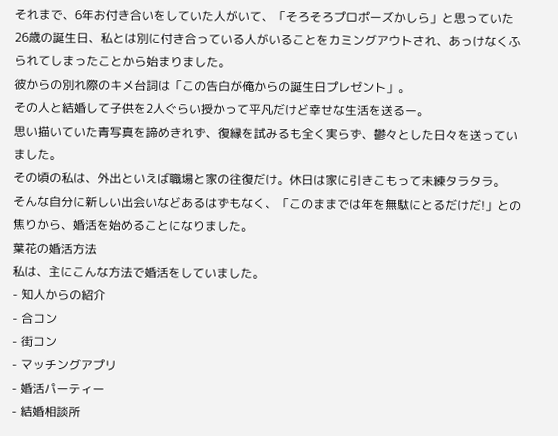それまで、6年お付き合いをしていた人がいて、「そろそろプロポーズかしら」と思っていた26歳の誕生日、私とは別に付き合っている人がいることをカミングアウトされ、あっけなくふられてしまったことから始まりました。
彼からの別れ際のキメ台詞は「この告白が俺からの誕生日プレゼント」。
その人と結婚して子供を2人ぐらい授かって平凡だけど幸せな生活を送るー。
思い描いていた青写真を諦めきれず、復縁を試みるも全く実らず、鬱々とした日々を送っていました。
その頃の私は、外出といえば職場と家の往復だけ。休日は家に引きこもって未練タラタラ。
そんな自分に新しい出会いなどあるはずもなく、「このままでは年を無駄にとるだけだ!」との焦りから、婚活を始めることになりました。
葉花の婚活方法
私は、主にこんな方法で婚活をしていました。
- 知人からの紹介
- 合コン
- 街コン
- マッチングアプリ
- 婚活パーティー
- 結婚相談所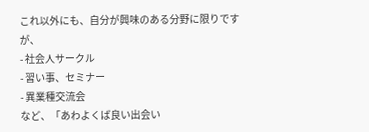これ以外にも、自分が興味のある分野に限りですが、
- 社会人サークル
- 習い事、セミナー
- 異業種交流会
など、「あわよくば良い出会い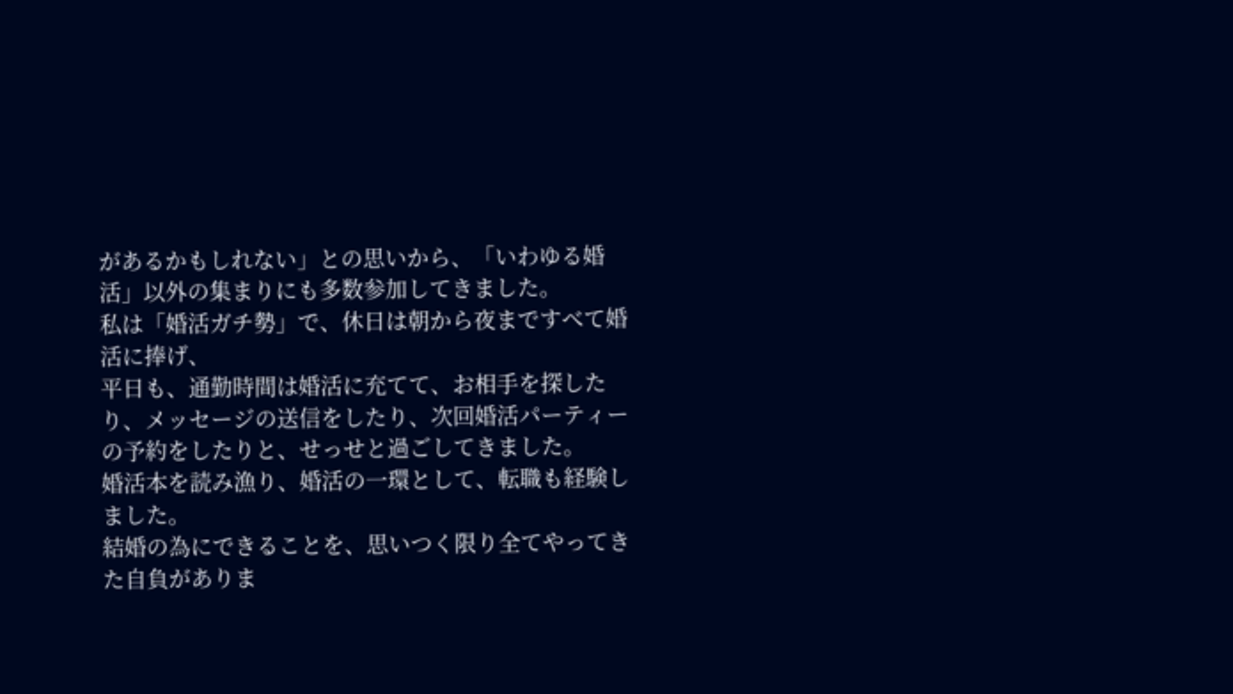があるかもしれない」との思いから、「いわゆる婚活」以外の集まりにも多数参加してきました。
私は「婚活ガチ勢」で、休日は朝から夜まですべて婚活に捧げ、
平日も、通勤時間は婚活に充てて、お相手を探したり、メッセージの送信をしたり、次回婚活パーティーの予約をしたりと、せっせと過ごしてきました。
婚活本を読み漁り、婚活の一環として、転職も経験しました。
結婚の為にできることを、思いつく限り全てやってきた自負がありま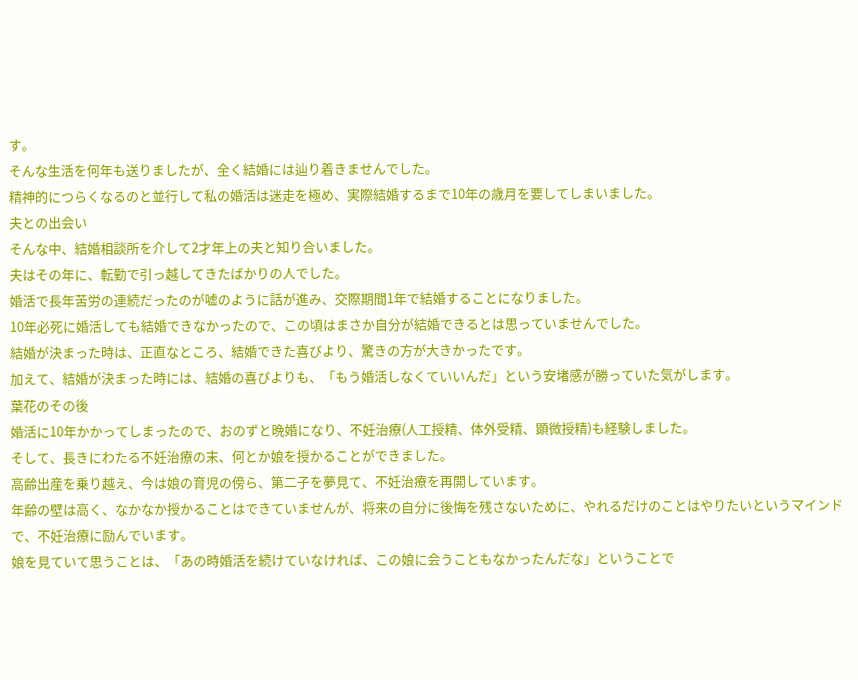す。
そんな生活を何年も送りましたが、全く結婚には辿り着きませんでした。
精神的につらくなるのと並行して私の婚活は迷走を極め、実際結婚するまで10年の歳月を要してしまいました。
夫との出会い
そんな中、結婚相談所を介して2才年上の夫と知り合いました。
夫はその年に、転勤で引っ越してきたばかりの人でした。
婚活で長年苦労の連続だったのが嘘のように話が進み、交際期間1年で結婚することになりました。
10年必死に婚活しても結婚できなかったので、この頃はまさか自分が結婚できるとは思っていませんでした。
結婚が決まった時は、正直なところ、結婚できた喜びより、驚きの方が大きかったです。
加えて、結婚が決まった時には、結婚の喜びよりも、「もう婚活しなくていいんだ」という安堵感が勝っていた気がします。
葉花のその後
婚活に10年かかってしまったので、おのずと晩婚になり、不妊治療(人工授精、体外受精、顕微授精)も経験しました。
そして、長きにわたる不妊治療の末、何とか娘を授かることができました。
高齢出産を乗り越え、今は娘の育児の傍ら、第二子を夢見て、不妊治療を再開しています。
年齢の壁は高く、なかなか授かることはできていませんが、将来の自分に後悔を残さないために、やれるだけのことはやりたいというマインドで、不妊治療に励んでいます。
娘を見ていて思うことは、「あの時婚活を続けていなければ、この娘に会うこともなかったんだな」ということで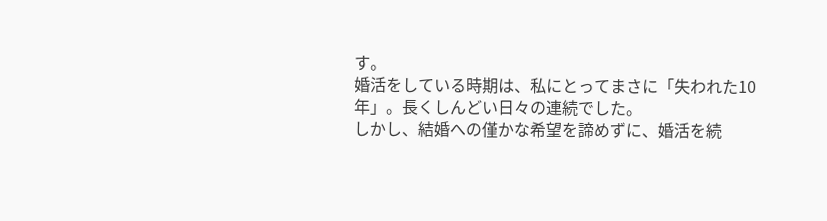す。
婚活をしている時期は、私にとってまさに「失われた10年」。長くしんどい日々の連続でした。
しかし、結婚への僅かな希望を諦めずに、婚活を続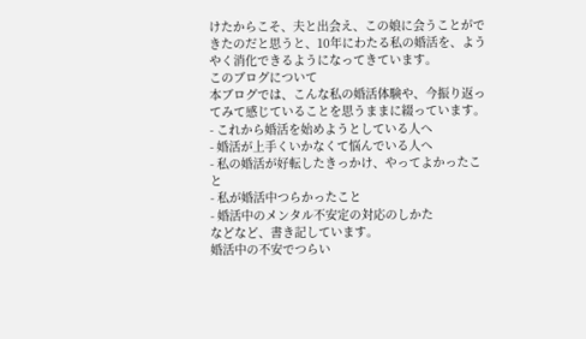けたからこそ、夫と出会え、この娘に会うことができたのだと思うと、10年にわたる私の婚活を、ようやく消化できるようになってきています。
このブログについて
本ブログでは、こんな私の婚活体験や、今振り返ってみて感じていることを思うままに綴っています。
- これから婚活を始めようとしている人へ
- 婚活が上手くいかなくて悩んでいる人へ
- 私の婚活が好転したきっかけ、やってよかったこと
- 私が婚活中つらかったこと
- 婚活中のメンタル不安定の対応のしかた
などなど、書き記しています。
婚活中の不安でつらい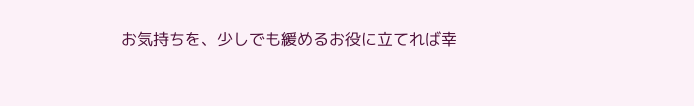お気持ちを、少しでも緩めるお役に立てれば幸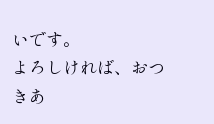いです。
よろしければ、おつきあ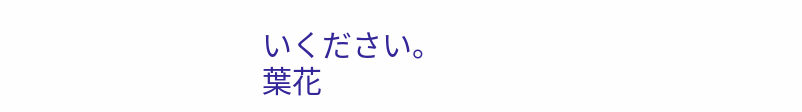いください。
葉花